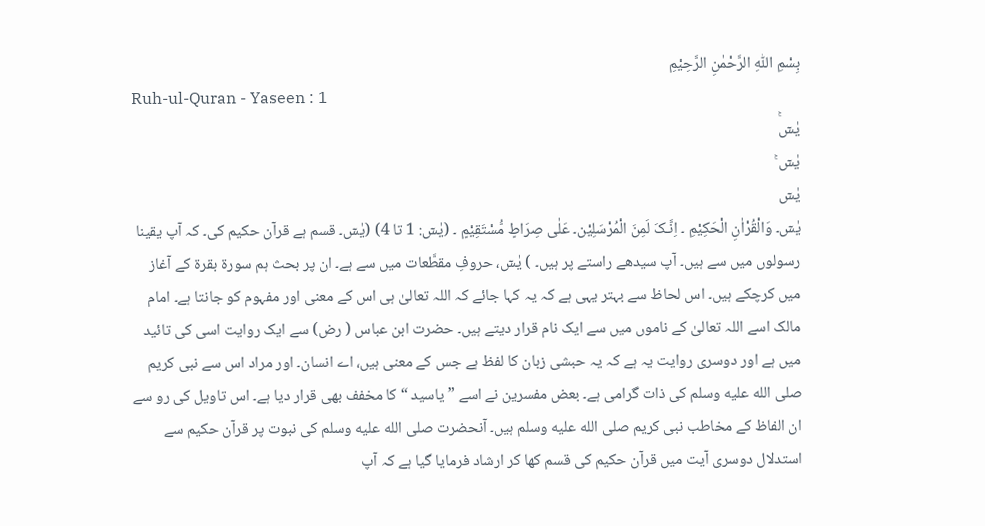بِسْمِ اللّٰهِ الرَّحْمٰنِ الرَّحِيْمِ
Ruh-ul-Quran - Yaseen : 1
یٰسٓۚ
يٰسٓ ۚ
یٰسٓ
یٰسٓ۔ وَالْقُرْاٰنِ الْحَکِیْمِ ۔ اِنَّـکَ لَمِنَ الْمُرْسَلِیْن۔ عَلٰی صِرَاطٍ مُّسْتَقِیْمٍ ۔ (یٰسٓ: 1 تا 4) (یٰسٓ۔ قسم ہے قرآن حکیم کی۔ کہ آپ یقینا رسولوں میں سے ہیں۔ آپ سیدھے راستے پر ہیں۔ ) یٰسٓ، حروفِ مقطَّعات میں سے ہے۔ ان پر بحث ہم سورة بقرۃ کے آغاز میں کرچکے ہیں۔ اس لحاظ سے بہتر یہی ہے کہ یہ کہا جائے کہ اللہ تعالیٰ ہی اس کے معنی اور مفہوم کو جانتا ہے۔ امام مالک اسے اللہ تعالیٰ کے ناموں میں سے ایک نام قرار دیتے ہیں۔ حضرت ابن عباس ( رض) سے ایک روایت اسی کی تائید میں ہے اور دوسری روایت یہ ہے کہ یہ حبشی زبان کا لفظ ہے جس کے معنی ہیں، اے انسان۔ اور مراد اس سے نبی کریم صلى الله عليه وسلم کی ذات گرامی ہے۔ بعض مفسرین نے اسے ” یاسید “ کا مخفف بھی قرار دیا ہے۔ اس تاویل کی رو سے ان الفاظ کے مخاطب نبی کریم صلى الله عليه وسلم ہیں۔ آنحضرت صلى الله عليه وسلم کی نبوت پر قرآن حکیم سے استدلال دوسری آیت میں قرآن حکیم کی قسم کھا کر ارشاد فرمایا گیا ہے کہ آپ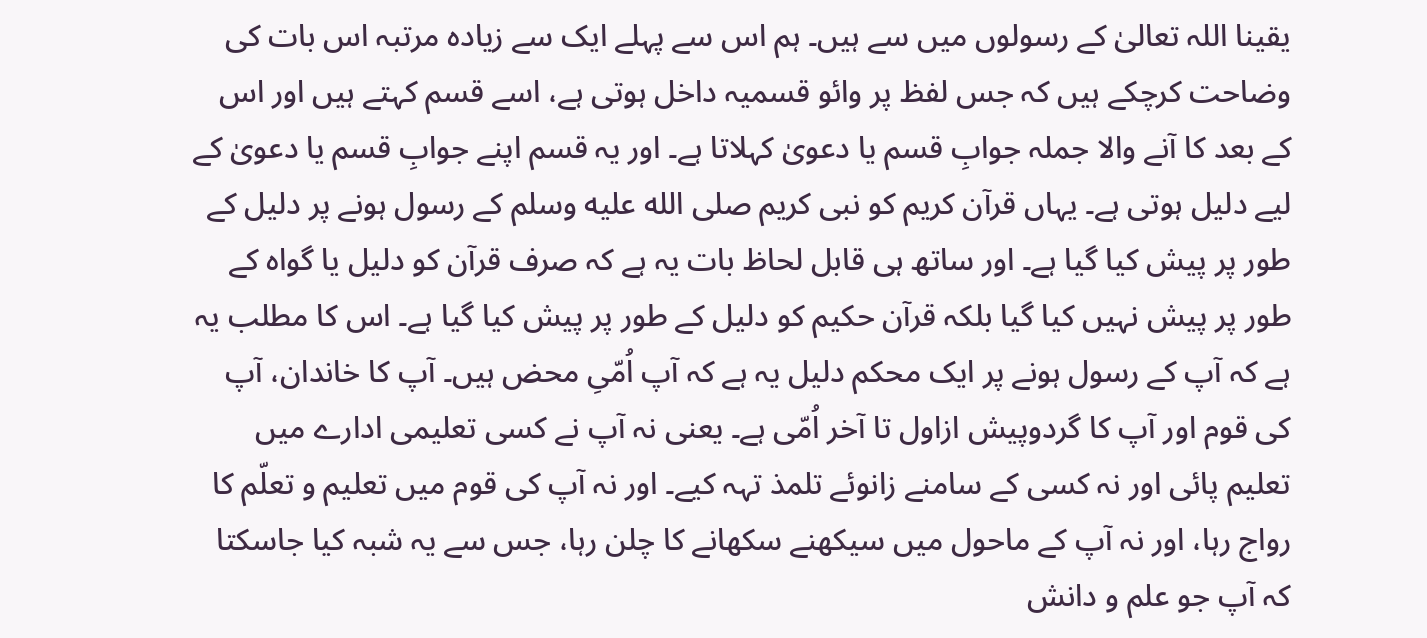یقینا اللہ تعالیٰ کے رسولوں میں سے ہیں۔ ہم اس سے پہلے ایک سے زیادہ مرتبہ اس بات کی وضاحت کرچکے ہیں کہ جس لفظ پر وائو قسمیہ داخل ہوتی ہے، اسے قسم کہتے ہیں اور اس کے بعد کا آنے والا جملہ جوابِ قسم یا دعویٰ کہلاتا ہے۔ اور یہ قسم اپنے جوابِ قسم یا دعویٰ کے لیے دلیل ہوتی ہے۔ یہاں قرآن کریم کو نبی کریم صلى الله عليه وسلم کے رسول ہونے پر دلیل کے طور پر پیش کیا گیا ہے۔ اور ساتھ ہی قابل لحاظ بات یہ ہے کہ صرف قرآن کو دلیل یا گواہ کے طور پر پیش نہیں کیا گیا بلکہ قرآن حکیم کو دلیل کے طور پر پیش کیا گیا ہے۔ اس کا مطلب یہ ہے کہ آپ کے رسول ہونے پر ایک محکم دلیل یہ ہے کہ آپ اُمّیِ محض ہیں۔ آپ کا خاندان، آپ کی قوم اور آپ کا گردوپیش ازاول تا آخر اُمّی ہے۔ یعنی نہ آپ نے کسی تعلیمی ادارے میں تعلیم پائی اور نہ کسی کے سامنے زانوئے تلمذ تہہ کیے۔ اور نہ آپ کی قوم میں تعلیم و تعلّم کا رواج رہا، اور نہ آپ کے ماحول میں سیکھنے سکھانے کا چلن رہا، جس سے یہ شبہ کیا جاسکتا کہ آپ جو علم و دانش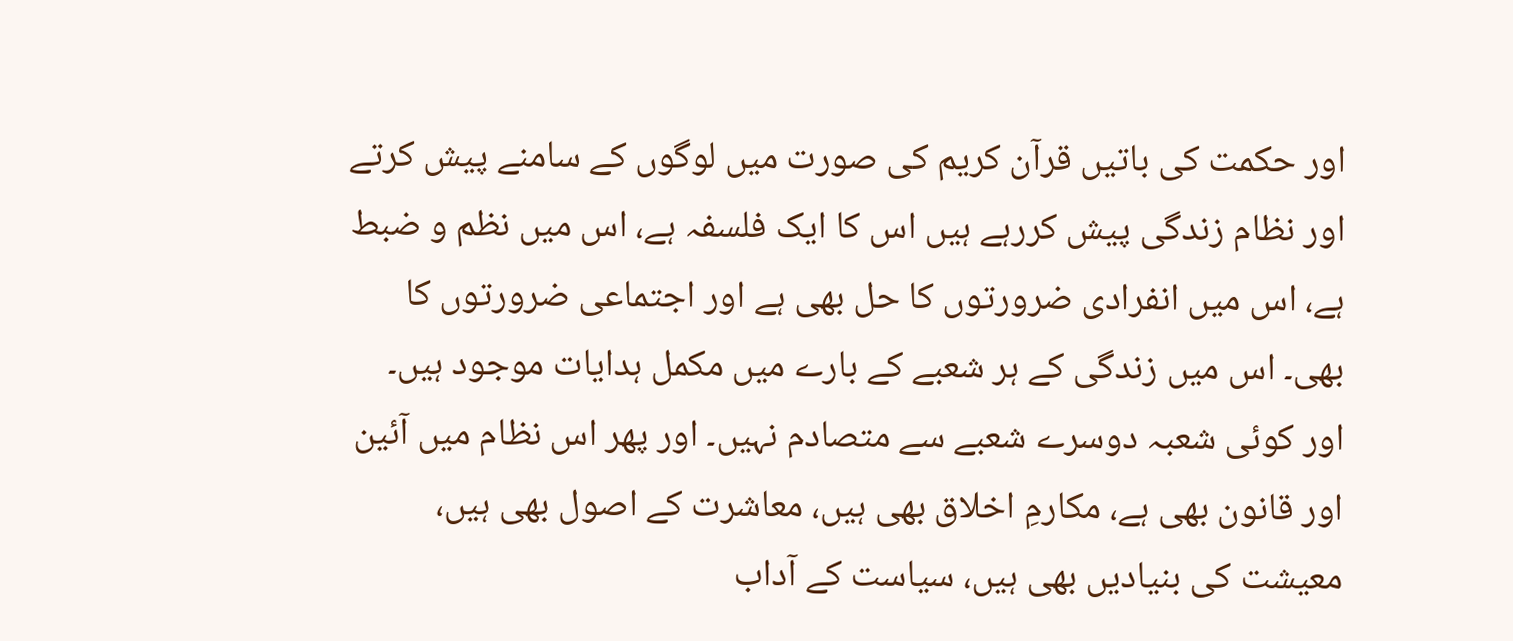اور حکمت کی باتیں قرآن کریم کی صورت میں لوگوں کے سامنے پیش کرتے اور نظام زندگی پیش کررہے ہیں اس کا ایک فلسفہ ہے، اس میں نظم و ضبط ہے، اس میں انفرادی ضرورتوں کا حل بھی ہے اور اجتماعی ضرورتوں کا بھی۔ اس میں زندگی کے ہر شعبے کے بارے میں مکمل ہدایات موجود ہیں۔ اور کوئی شعبہ دوسرے شعبے سے متصادم نہیں۔ اور پھر اس نظام میں آئین اور قانون بھی ہے، مکارمِ اخلاق بھی ہیں، معاشرت کے اصول بھی ہیں، معیشت کی بنیادیں بھی ہیں، سیاست کے آداب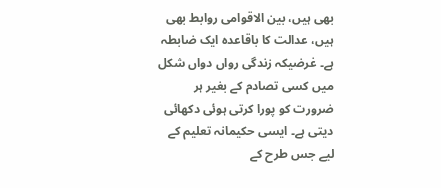بھی ہیں، بین الاقوامی روابط بھی ہیں، عدالت کا باقاعدہ ایک ضابطہ ہے۔ غرضیکہ زندگی رواں دواں شکل میں کسی تصادم کے بغیر ہر ضرورت کو پورا کرتی ہوئی دکھائی دیتی ہے۔ ایسی حکیمانہ تعلیم کے لیے جس طرح کے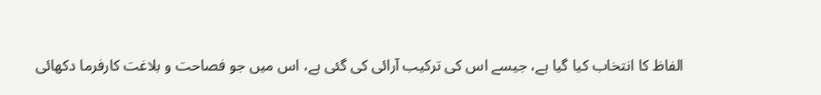الفاظ کا انتخاب کیا گیا ہے، جیسے اس کی ترکیب آرائی کی گئی ہے، اس میں جو فصاحت و بلاغت کارفرما دکھائی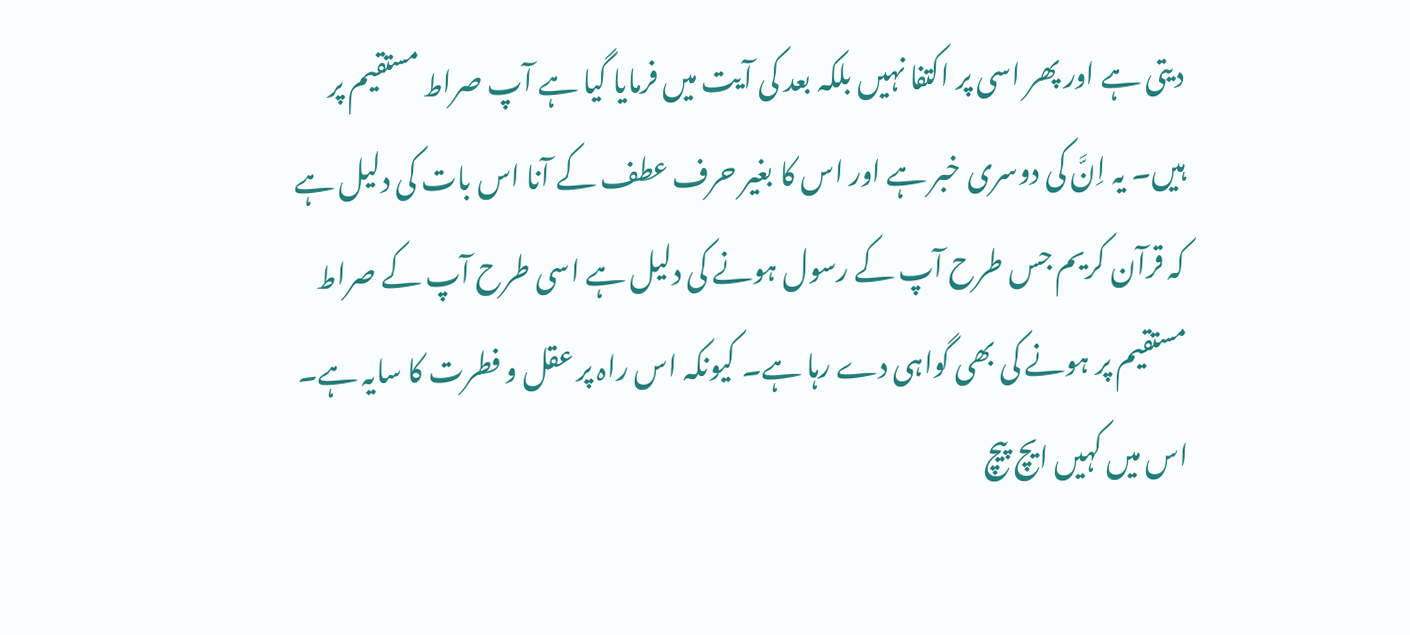دیتی ہے اور پھر اسی پر اکتفا نہیں بلکہ بعد کی آیت میں فرمایا گیا ہے آپ صراط مستقیم پر ہیں۔ یہ اِنَّ کی دوسری خبر ہے اور اس کا بغیر حرف عطف کے آنا اس بات کی دلیل ہے کہ قرآن کریم جس طرح آپ کے رسول ہونے کی دلیل ہے اسی طرح آپ کے صراط مستقیم پر ہونے کی بھی گواہی دے رہا ہے۔ کیونکہ اس راہ پر عقل و فطرت کا سایہ ہے۔ اس میں کہیں ایچ پیچ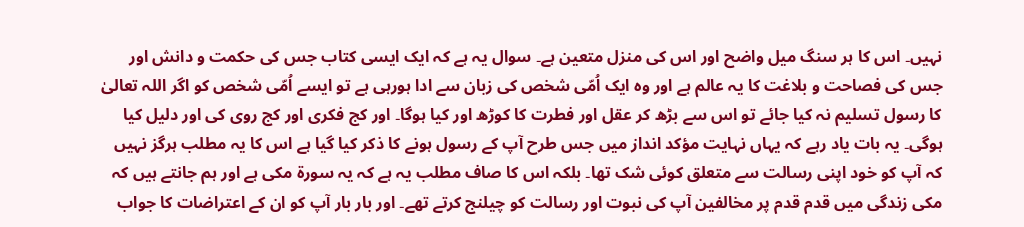نہیں۔ اس کا ہر سنگ میل واضح اور اس کی منزل متعین ہے۔ سوال یہ ہے کہ ایک ایسی کتاب جس کی حکمت و دانش اور جس کی فصاحت و بلاغت کا یہ عالم ہے اور وہ ایک اُمّی شخص کی زبان سے ادا ہورہی ہے تو ایسے اُمّی شخص کو اگر اللہ تعالیٰ کا رسول تسلیم نہ کیا جائے تو اس سے بڑھ کر عقل اور فطرت کا کوڑھ اور کیا ہوگا۔ اور کج فکری اور کج روی کی اور دلیل کیا ہوگی۔ یہ بات یاد رہے کہ یہاں نہایت مؤکد انداز میں جس طرح آپ کے رسول ہونے کا ذکر کیا گیا ہے اس کا یہ مطلب ہرگز نہیں کہ آپ کو خود اپنی رسالت سے متعلق کوئی شک تھا۔ بلکہ اس کا صاف مطلب یہ ہے کہ یہ سورة مکی ہے اور ہم جانتے ہیں کہ مکی زندگی میں قدم قدم پر مخالفین آپ کی نبوت اور رسالت کو چیلنج کرتے تھے۔ اور بار بار آپ کو ان کے اعتراضات کا جواب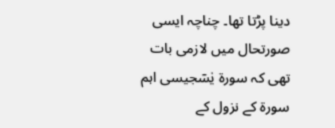دینا پڑتا تھا۔ چناچہ ایسی صورتحال میں لازمی بات تھی کہ سورة یٰسٓجیسی اہم سورة کے نزول کے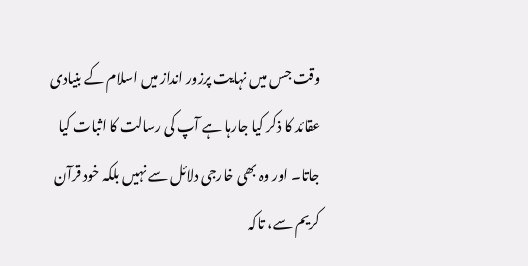وقت جس میں نہایت پرزور انداز میں اسلام کے بنیادی عقائد کا ذکر کیا جارہا ہے آپ کی رسالت کا اثبات کیا جاتا۔ اور وہ بھی خارجی دلائل سے نہیں بلکہ خود قرآن کریم سے، تاکہ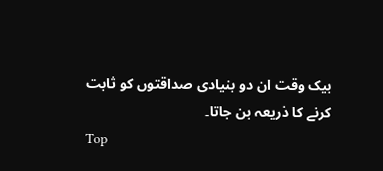بیک وقت ان دو بنیادی صداقتوں کو ثابت کرنے کا ذریعہ بن جاتا۔
Top